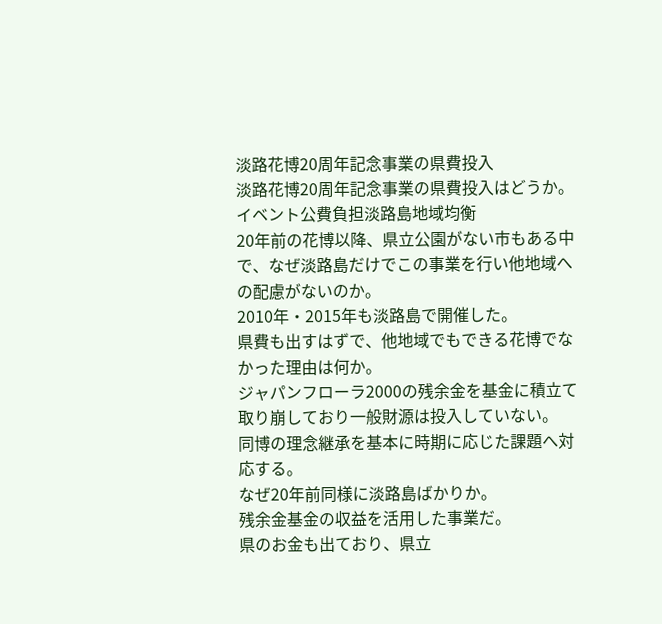淡路花博20周年記念事業の県費投入
淡路花博20周年記念事業の県費投入はどうか。
イベント公費負担淡路島地域均衡
20年前の花博以降、県立公園がない市もある中で、なぜ淡路島だけでこの事業を行い他地域への配慮がないのか。
2010年・2015年も淡路島で開催した。
県費も出すはずで、他地域でもできる花博でなかった理由は何か。
ジャパンフローラ2000の残余金を基金に積立て取り崩しており一般財源は投入していない。
同博の理念継承を基本に時期に応じた課題へ対応する。
なぜ20年前同様に淡路島ばかりか。
残余金基金の収益を活用した事業だ。
県のお金も出ており、県立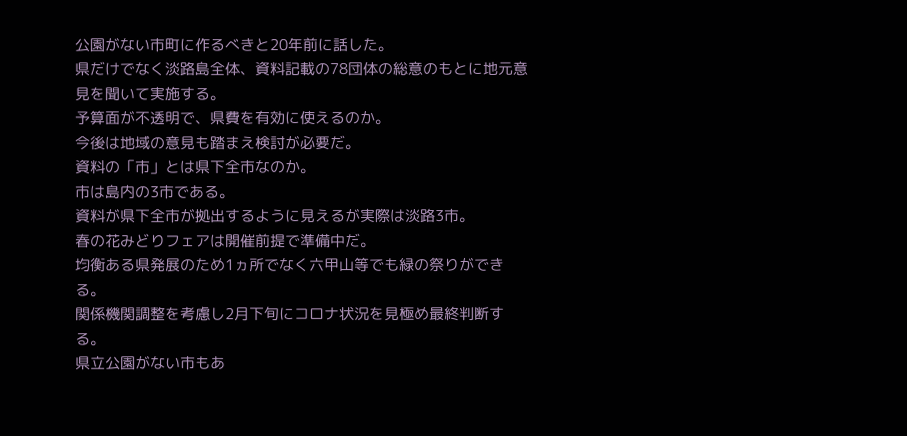公園がない市町に作るべきと20年前に話した。
県だけでなく淡路島全体、資料記載の78団体の総意のもとに地元意見を聞いて実施する。
予算面が不透明で、県費を有効に使えるのか。
今後は地域の意見も踏まえ検討が必要だ。
資料の「市」とは県下全市なのか。
市は島内の3市である。
資料が県下全市が拠出するように見えるが実際は淡路3市。
春の花みどりフェアは開催前提で準備中だ。
均衡ある県発展のため1ヵ所でなく六甲山等でも緑の祭りができる。
関係機関調整を考慮し2月下旬にコロナ状況を見極め最終判断する。
県立公園がない市もあ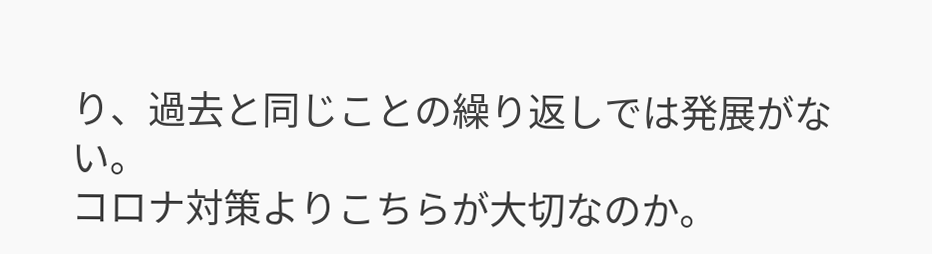り、過去と同じことの繰り返しでは発展がない。
コロナ対策よりこちらが大切なのか。